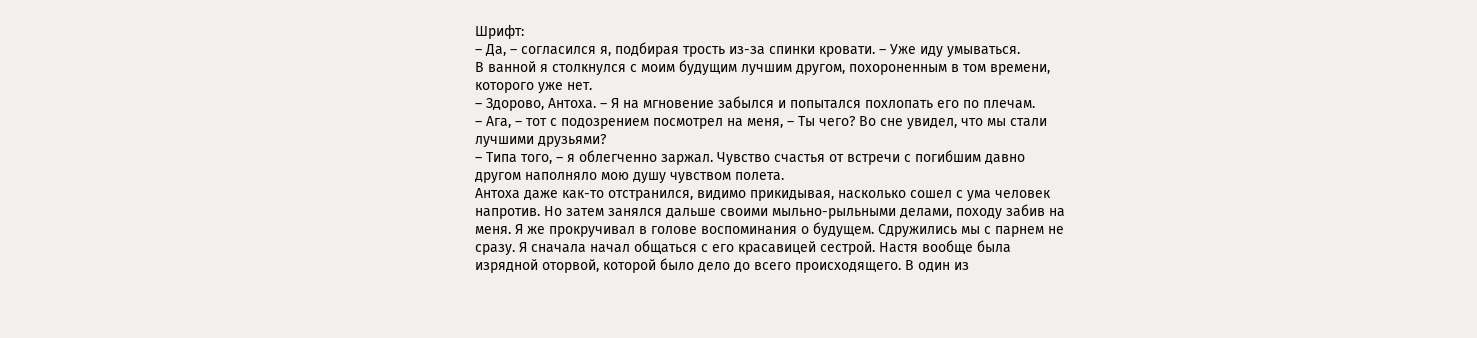Шрифт:
– Да, – согласился я, подбирая трость из-за спинки кровати. – Уже иду умываться.
В ванной я столкнулся с моим будущим лучшим другом, похороненным в том времени, которого уже нет.
– Здорово, Антоха. – Я на мгновение забылся и попытался похлопать его по плечам.
– Ага, – тот с подозрением посмотрел на меня, – Ты чего? Во сне увидел, что мы стали лучшими друзьями?
– Типа того, – я облегченно заржал. Чувство счастья от встречи с погибшим давно другом наполняло мою душу чувством полета.
Антоха даже как-то отстранился, видимо прикидывая, насколько сошел с ума человек напротив. Но затем занялся дальше своими мыльно-рыльными делами, походу забив на меня. Я же прокручивал в голове воспоминания о будущем. Сдружились мы с парнем не сразу. Я сначала начал общаться с его красавицей сестрой. Настя вообще была изрядной оторвой, которой было дело до всего происходящего. В один из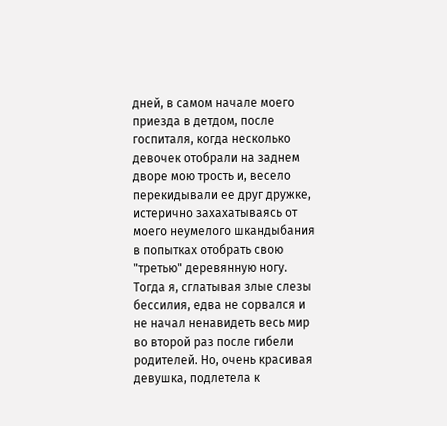дней, в самом начале моего приезда в детдом, после госпиталя, когда несколько девочек отобрали на заднем дворе мою трость и, весело перекидывали ее друг дружке, истерично захахатываясь от моего неумелого шкандыбания в попытках отобрать свою "третью" деревянную ногу. Тогда я, сглатывая злые слезы бессилия, едва не сорвался и не начал ненавидеть весь мир во второй раз после гибели родителей. Но, очень красивая девушка, подлетела к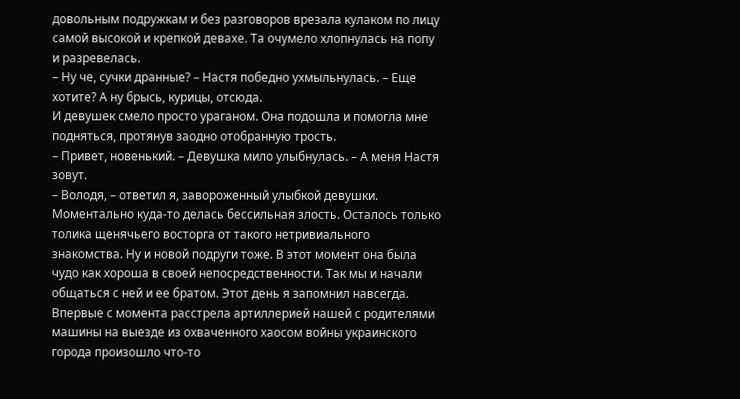довольным подружкам и без разговоров врезала кулаком по лицу самой высокой и крепкой девахе. Та очумело хлопнулась на попу и разревелась.
– Ну че, сучки дранные? – Настя победно ухмыльнулась. – Еще хотите? А ну брысь, курицы, отсюда.
И девушек смело просто ураганом. Она подошла и помогла мне подняться, протянув заодно отобранную трость.
– Привет, новенький. – Девушка мило улыбнулась. – А меня Настя зовут.
– Володя, – ответил я, завороженный улыбкой девушки. Моментально куда-то делась бессильная злость. Осталось только толика щенячьего восторга от такого нетривиального знакомства. Ну и новой подруги тоже. В этот момент она была чудо как хороша в своей непосредственности. Так мы и начали общаться с ней и ее братом. Этот день я запомнил навсегда. Впервые с момента расстрела артиллерией нашей с родителями машины на выезде из охваченного хаосом войны украинского города произошло что-то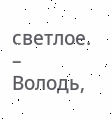светлое.
– Володь,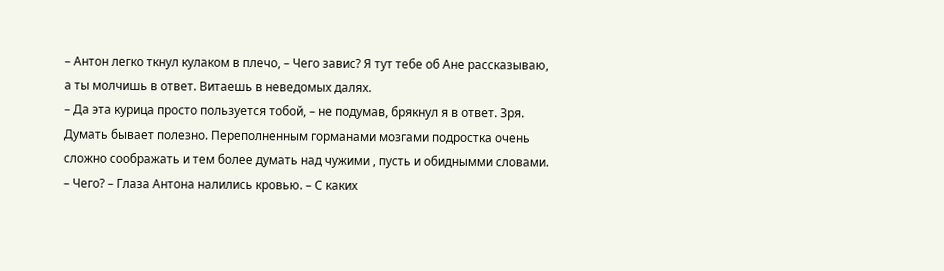– Антон легко ткнул кулаком в плечо, – Чего завис? Я тут тебе об Ане рассказываю, а ты молчишь в ответ. Витаешь в неведомых далях.
– Да эта курица просто пользуется тобой, – не подумав, брякнул я в ответ. Зря. Думать бывает полезно. Переполненным горманами мозгами подростка очень сложно соображать и тем более думать над чужими , пусть и обиднымми словами.
– Чего? – Глаза Антона налились кровью. – С каких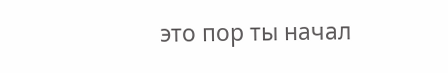это пор ты начал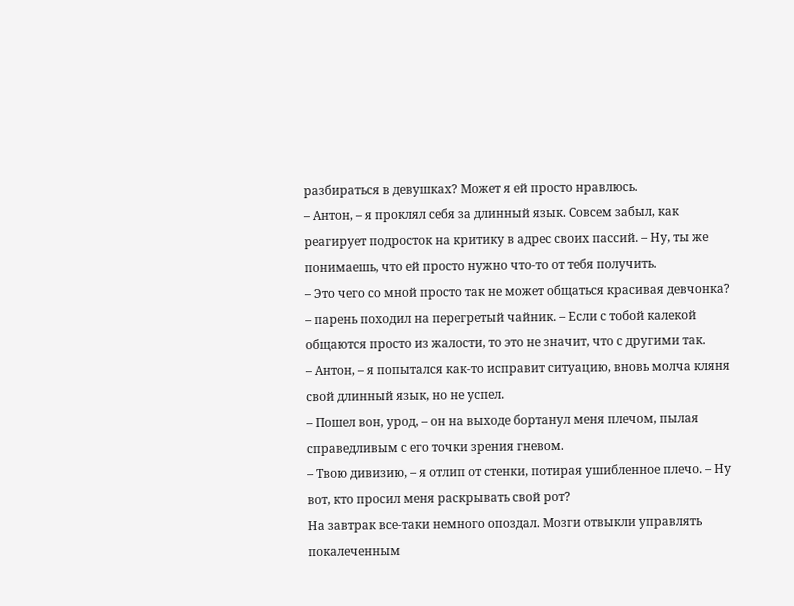разбираться в девушках? Может я ей просто нравлюсь.
– Антон, – я проклял себя за длинный язык. Совсем забыл, как реагирует подросток на критику в адрес своих пассий. – Ну, ты же понимаешь, что ей просто нужно что-то от тебя получить.
– Это чего со мной просто так не может общаться красивая девчонка? – парень походил на перегретый чайник. – Если с тобой калекой общаются просто из жалости, то это не значит, что с другими так.
– Антон, – я попытался как-то исправит ситуацию, вновь молча кляня свой длинный язык, но не успел.
– Пошел вон, урод, – он на выходе бортанул меня плечом, пылая справедливым с его точки зрения гневом.
– Твою дивизию, – я отлип от стенки, потирая ушибленное плечо. – Ну вот, кто просил меня раскрывать свой рот?
На завтрак все-таки немного опоздал. Мозги отвыкли управлять покалеченным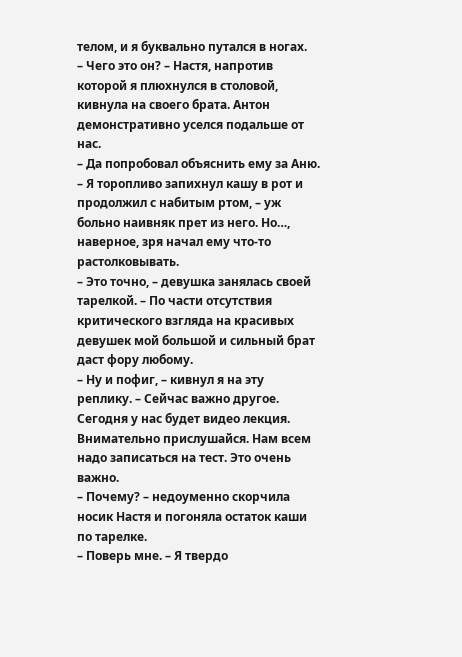телом, и я буквально путался в ногах.
– Чего это он? – Настя, напротив которой я плюхнулся в столовой, кивнула на своего брата. Антон демонстративно уселся подальше от нас.
– Да попробовал объяснить ему за Аню. – Я торопливо запихнул кашу в рот и продолжил с набитым ртом, – уж больно наивняк прет из него. Но…, наверное, зря начал ему что-то растолковывать.
– Это точно, – девушка занялась своей тарелкой. – По части отсутствия критического взгляда на красивых девушек мой большой и сильный брат даст фору любому.
– Ну и пофиг, – кивнул я на эту реплику. – Сейчас важно другое. Сегодня у нас будет видео лекция. Внимательно прислушайся. Нам всем надо записаться на тест. Это очень важно.
– Почему? – недоуменно скорчила носик Настя и погоняла остаток каши по тарелке.
– Поверь мне. – Я твердо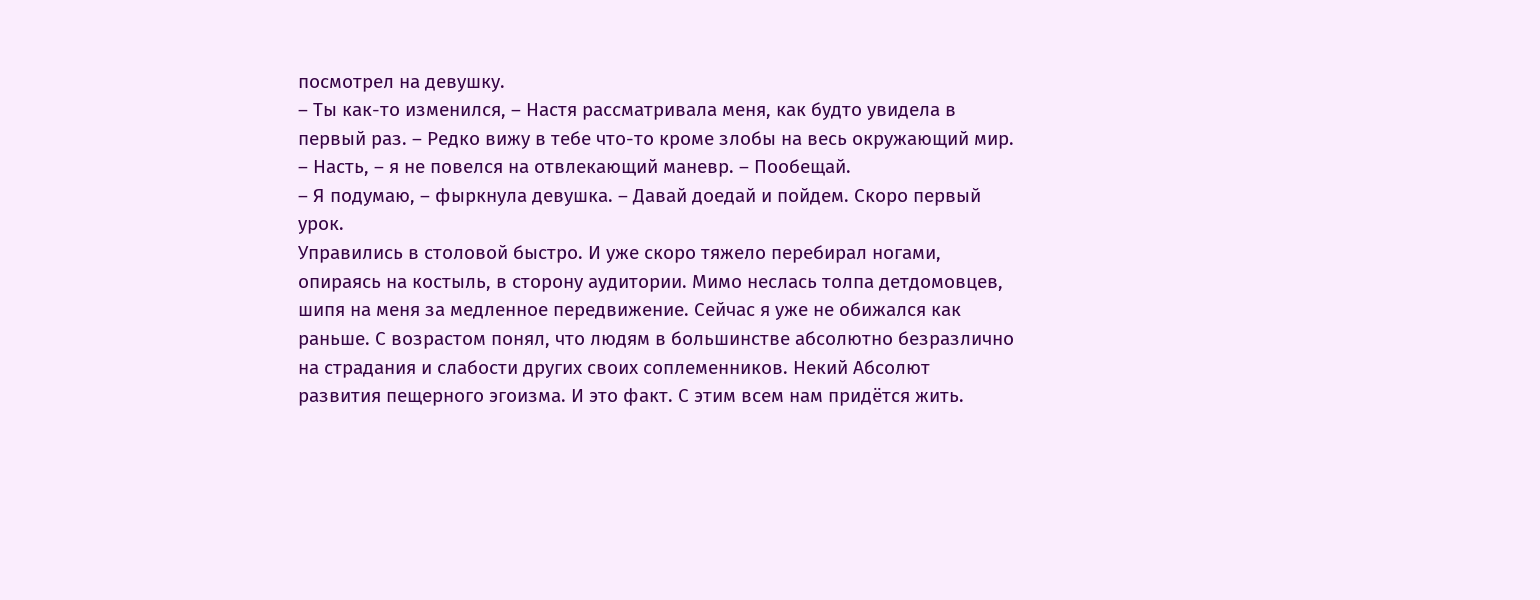посмотрел на девушку.
– Ты как-то изменился, – Настя рассматривала меня, как будто увидела в первый раз. – Редко вижу в тебе что-то кроме злобы на весь окружающий мир.
– Насть, – я не повелся на отвлекающий маневр. – Пообещай.
– Я подумаю, – фыркнула девушка. – Давай доедай и пойдем. Скоро первый урок.
Управились в столовой быстро. И уже скоро тяжело перебирал ногами, опираясь на костыль, в сторону аудитории. Мимо неслась толпа детдомовцев, шипя на меня за медленное передвижение. Сейчас я уже не обижался как раньше. С возрастом понял, что людям в большинстве абсолютно безразлично на страдания и слабости других своих соплеменников. Некий Абсолют развития пещерного эгоизма. И это факт. С этим всем нам придётся жить.